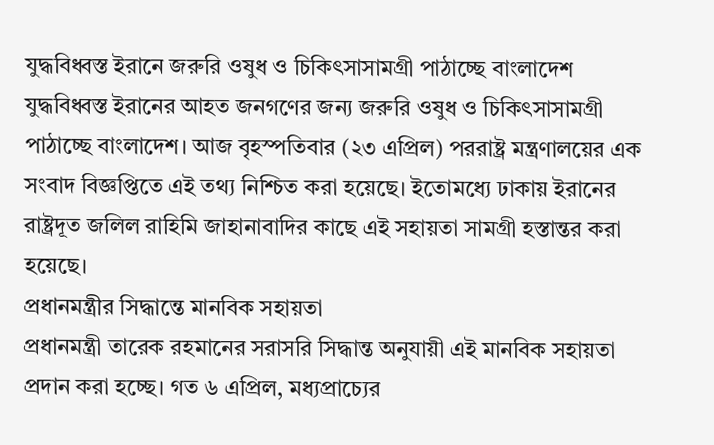যুদ্ধবিধ্বস্ত ইরানে জরুরি ওষুধ ও চিকিৎসাসামগ্রী পাঠাচ্ছে বাংলাদেশ
যুদ্ধবিধ্বস্ত ইরানের আহত জনগণের জন্য জরুরি ওষুধ ও চিকিৎসাসামগ্রী পাঠাচ্ছে বাংলাদেশ। আজ বৃহস্পতিবার (২৩ এপ্রিল) পররাষ্ট্র মন্ত্রণালয়ের এক সংবাদ বিজ্ঞপ্তিতে এই তথ্য নিশ্চিত করা হয়েছে। ইতোমধ্যে ঢাকায় ইরানের রাষ্ট্রদূত জলিল রাহিমি জাহানাবাদির কাছে এই সহায়তা সামগ্রী হস্তান্তর করা হয়েছে।
প্রধানমন্ত্রীর সিদ্ধান্তে মানবিক সহায়তা
প্রধানমন্ত্রী তারেক রহমানের সরাসরি সিদ্ধান্ত অনুযায়ী এই মানবিক সহায়তা প্রদান করা হচ্ছে। গত ৬ এপ্রিল, মধ্যপ্রাচ্যের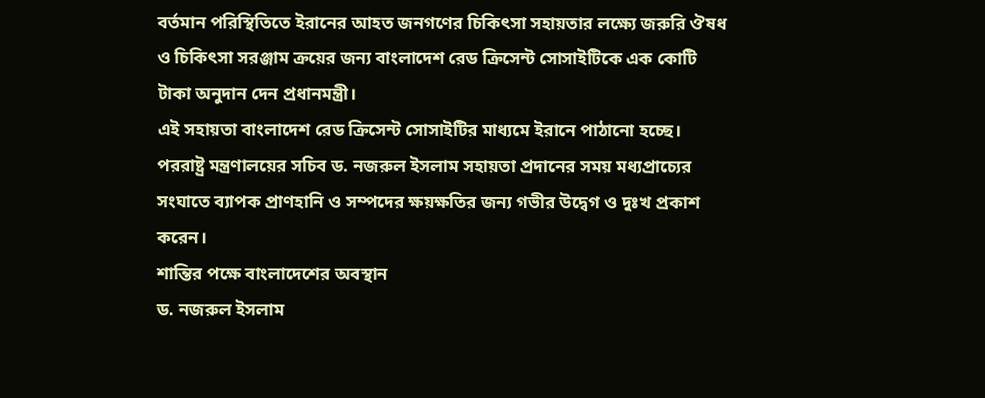বর্তমান পরিস্থিতিতে ইরানের আহত জনগণের চিকিৎসা সহায়তার লক্ষ্যে জরুরি ঔষধ ও চিকিৎসা সরঞ্জাম ক্রয়ের জন্য বাংলাদেশ রেড ক্রিসেন্ট সোসাইটিকে এক কোটি টাকা অনুদান দেন প্রধানমন্ত্রী।
এই সহায়তা বাংলাদেশ রেড ক্রিসেন্ট সোসাইটির মাধ্যমে ইরানে পাঠানো হচ্ছে। পররাষ্ট্র মন্ত্রণালয়ের সচিব ড. নজরুল ইসলাম সহায়তা প্রদানের সময় মধ্যপ্রাচ্যের সংঘাতে ব্যাপক প্রাণহানি ও সম্পদের ক্ষয়ক্ষতির জন্য গভীর উদ্বেগ ও দুঃখ প্রকাশ করেন।
শান্তির পক্ষে বাংলাদেশের অবস্থান
ড. নজরুল ইসলাম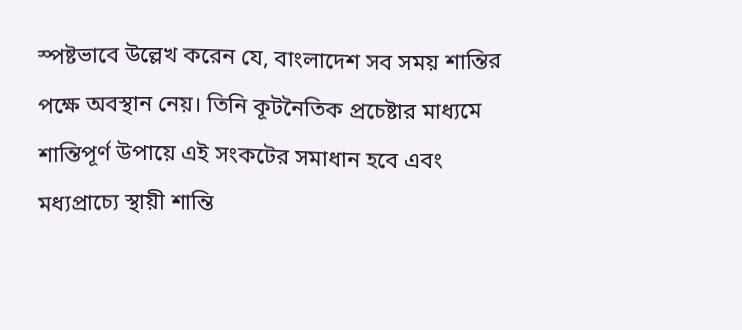স্পষ্টভাবে উল্লেখ করেন যে, বাংলাদেশ সব সময় শান্তির পক্ষে অবস্থান নেয়। তিনি কূটনৈতিক প্রচেষ্টার মাধ্যমে শান্তিপূর্ণ উপায়ে এই সংকটের সমাধান হবে এবং মধ্যপ্রাচ্যে স্থায়ী শান্তি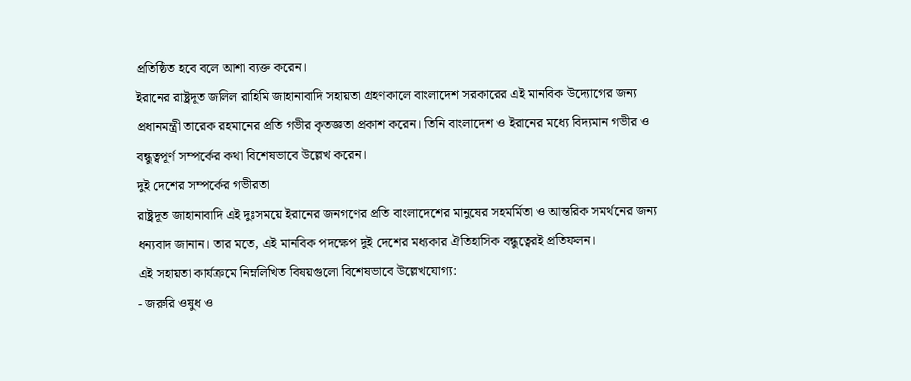প্রতিষ্ঠিত হবে বলে আশা ব্যক্ত করেন।
ইরানের রাষ্ট্রদূত জলিল রাহিমি জাহানাবাদি সহায়তা গ্রহণকালে বাংলাদেশ সরকারের এই মানবিক উদ্যোগের জন্য প্রধানমন্ত্রী তারেক রহমানের প্রতি গভীর কৃতজ্ঞতা প্রকাশ করেন। তিনি বাংলাদেশ ও ইরানের মধ্যে বিদ্যমান গভীর ও বন্ধুত্বপূর্ণ সম্পর্কের কথা বিশেষভাবে উল্লেখ করেন।
দুই দেশের সম্পর্কের গভীরতা
রাষ্ট্রদূত জাহানাবাদি এই দুঃসময়ে ইরানের জনগণের প্রতি বাংলাদেশের মানুষের সহমর্মিতা ও আন্তরিক সমর্থনের জন্য ধন্যবাদ জানান। তার মতে, এই মানবিক পদক্ষেপ দুই দেশের মধ্যকার ঐতিহাসিক বন্ধুত্বেরই প্রতিফলন।
এই সহায়তা কার্যক্রমে নিম্নলিখিত বিষয়গুলো বিশেষভাবে উল্লেখযোগ্য:
- জরুরি ওষুধ ও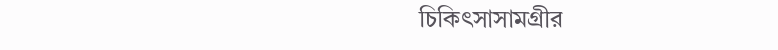চিকিৎসাসামগ্রীর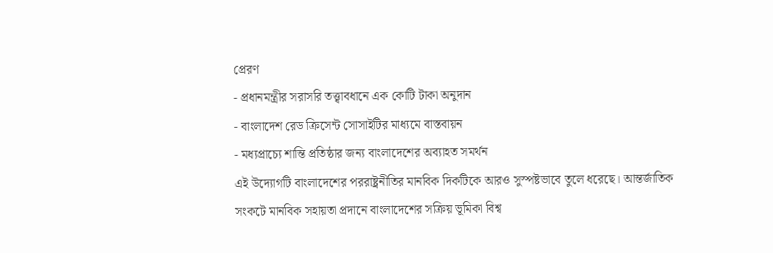প্রেরণ
- প্রধানমন্ত্রীর সরাসরি তত্ত্বাবধানে এক কোটি টাকা অনুদান
- বাংলাদেশ রেড ক্রিসেন্ট সোসাইটির মাধ্যমে বাস্তবায়ন
- মধ্যপ্রাচ্যে শান্তি প্রতিষ্ঠার জন্য বাংলাদেশের অব্যাহত সমর্থন
এই উদ্যোগটি বাংলাদেশের পররাষ্ট্রনীতির মানবিক দিকটিকে আরও সুস্পষ্টভাবে তুলে ধরেছে। আন্তর্জাতিক সংকটে মানবিক সহায়তা প্রদানে বাংলাদেশের সক্রিয় ভূমিকা বিশ্ব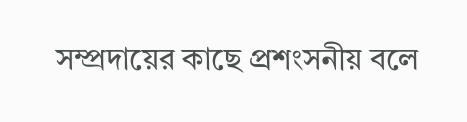সম্প্রদায়ের কাছে প্রশংসনীয় বলে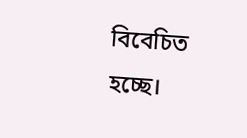বিবেচিত হচ্ছে।